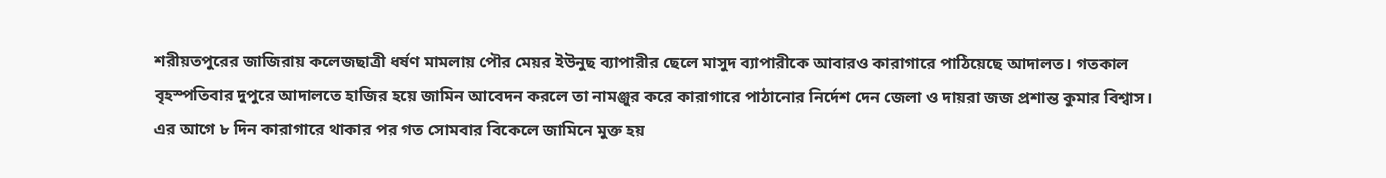শরীয়তপুরের জাজিরায় কলেজছাত্রী ধর্ষণ মামলায় পৌর মেয়র ইউনুছ ব্যাপারীর ছেলে মাসুদ ব্যাপারীকে আবারও কারাগারে পাঠিয়েছে আদালত। গতকাল বৃহস্পতিবার দুপুরে আদালতে হাজির হয়ে জামিন আবেদন করলে তা নামঞ্জুর করে কারাগারে পাঠানোর নির্দেশ দেন জেলা ও দায়রা জজ প্রশান্ত কুমার বিশ্বাস।
এর আগে ৮ দিন কারাগারে থাকার পর গত সোমবার বিকেলে জামিনে মুক্ত হয়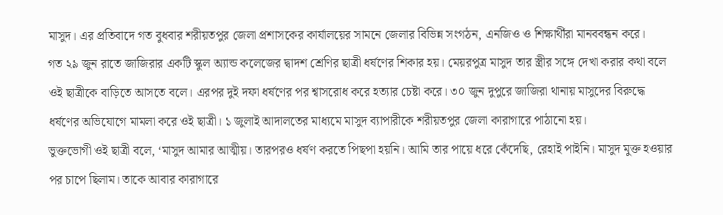মাসুদ। এর প্রতিবাদে গত বুধবার শরীয়তপুর জেলা প্রশাসকের কার্যালয়ের সামনে জেলার বিভিন্ন সংগঠন, এনজিও ও শিক্ষার্থীরা মানববন্ধন করে।
গত ২৯ জুন রাতে জাজিরার একটি স্কুল অ্যান্ড কলেজের দ্বাদশ শ্রেণির ছাত্রী ধর্ষণের শিকার হয়। মেয়রপুত্র মাসুদ তার স্ত্রীর সঙ্গে দেখা করার কথা বলে ওই ছাত্রীকে বাড়িতে আসতে বলে। এরপর দুই দফা ধর্ষণের পর শ্বাসরোধ করে হত্যার চেষ্টা করে। ৩০ জুন দুপুরে জাজিরা থানায় মাসুদের বিরুদ্ধে ধর্ষণের অভিযোগে মামলা করে ওই ছাত্রী। ১ জুলাই আদালতের মাধ্যমে মাসুদ ব্যাপারীকে শরীয়তপুর জেলা কারাগারে পাঠানো হয়।
ভুক্তভোগী ওই ছাত্রী বলে, ‘মাসুদ আমার আত্মীয়। তারপরও ধর্ষণ করতে পিছপা হয়নি। আমি তার পায়ে ধরে কেঁদেছি, রেহাই পাইনি। মাসুদ মুক্ত হওয়ার পর চাপে ছিলাম। তাকে আবার কারাগারে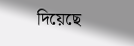দিয়েছে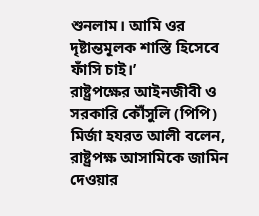শুনলাম। আমি ওর দৃষ্টান্তমূলক শাস্তি হিসেবে ফাঁসি চাই।’
রাষ্ট্রপক্ষের আইনজীবী ও সরকারি কৌঁসুলি (পিপি) মির্জা হযরত আলী বলেন, রাষ্ট্রপক্ষ আসামিকে জামিন দেওয়ার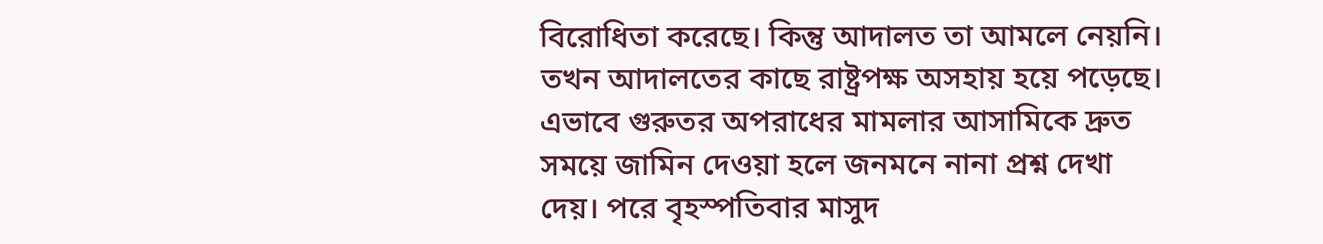বিরোধিতা করেছে। কিন্তু আদালত তা আমলে নেয়নি। তখন আদালতের কাছে রাষ্ট্রপক্ষ অসহায় হয়ে পড়েছে। এভাবে গুরুতর অপরাধের মামলার আসামিকে দ্রুত সময়ে জামিন দেওয়া হলে জনমনে নানা প্রশ্ন দেখা দেয়। পরে বৃহস্পতিবার মাসুদ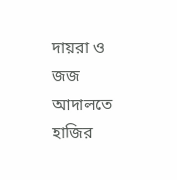দায়রা ও জজ আদালতে হাজির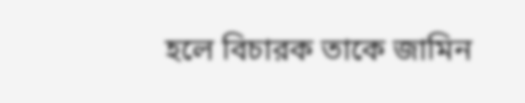হলে বিচারক তাকে জামিন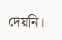দেয়নি।